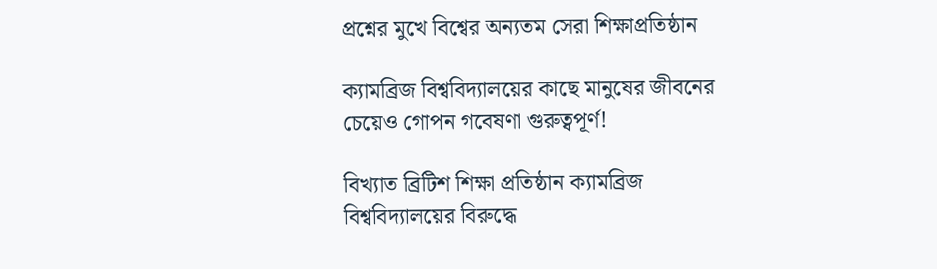প্রশ্নের মুখে বিশ্বের অন্যতম সেরা শিক্ষাপ্রতিষ্ঠান

ক্যামব্রিজ বিশ্ববিদ্যালয়ের কাছে মানুষের জীবনের চেয়েও গোপন গবেষণা গুরুত্বপূর্ণ!

বিখ্যাত ব্রিটিশ শিক্ষা প্রতিষ্ঠান ক্যামব্রিজ বিশ্ববিদ্যালয়ের বিরুদ্ধে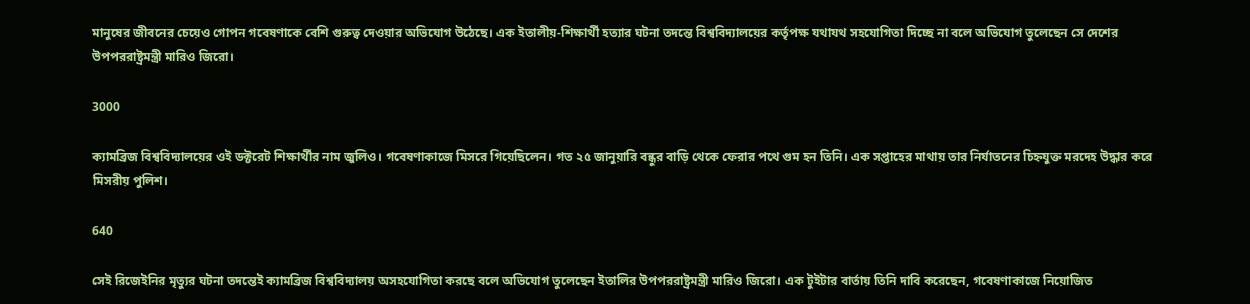মানুষের জীবনের চেয়েও গোপন গবেষণাকে বেশি গুরুত্ব দেওয়ার অভিযোগ উঠেছে। এক ইতালীয়-শিক্ষার্থী হত্যার ঘটনা তদন্তে বিশ্ববিদ্যালয়ের কর্তৃপক্ষ যথাযথ সহযোগিতা দিচ্ছে না বলে অভিযোগ তুলেছেন সে দেশের উপপররাষ্ট্রমন্ত্রী মারিও জিরো।

3000

ক্যামব্রিজ বিশ্ববিদ্যালয়ের ওই ডক্টরেট শিক্ষার্থীর নাম জুলিও। গবেষণাকাজে মিসরে গিয়েছিলেন। গত ২৫ জানুয়ারি বন্ধুর বাড়ি থেকে ফেরার পথে গুম হন তিনি। এক সপ্তাহের মাথায় তার নির্যাতনের চিহ্নযুক্ত মরদেহ উদ্ধার করে মিসরীয় পুলিশ।

640

সেই রিজেইনির মৃত্যুর ঘটনা তদন্তেই ক্যামব্রিজ বিশ্ববিদ্যালয় অসহযোগিতা করছে বলে অভিযোগ তুলেছেন ইতালির উপপররাষ্ট্রমন্ত্রী মারিও জিরো। এক টুইটার বার্তায় তিনি দাবি করেছেন, গবেষণাকাজে নিয়োজিত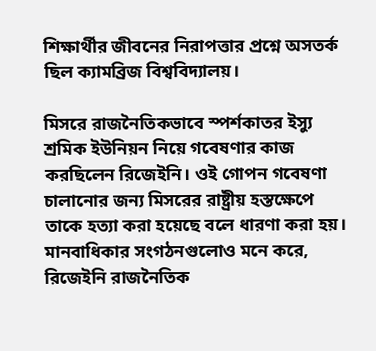শিক্ষার্থীর জীবনের নিরাপত্তার প্রশ্নে অসতর্ক ছিল ক্যামব্রিজ বিশ্ববিদ্যালয়।

মিসরে রাজনৈতিকভাবে স্পর্শকাতর ইস্যু শ্রমিক ইউনিয়ন নিয়ে গবেষণার কাজ করছিলেন রিজেইনি। ওই গোপন গবেষণা চালানোর জন্য মিসরের রাষ্ট্রীয় হস্তক্ষেপে তাকে হত্যা করা হয়েছে বলে ধারণা করা হয়। মানবাধিকার সংগঠনগুলোও মনে করে, রিজেইনি রাজনৈতিক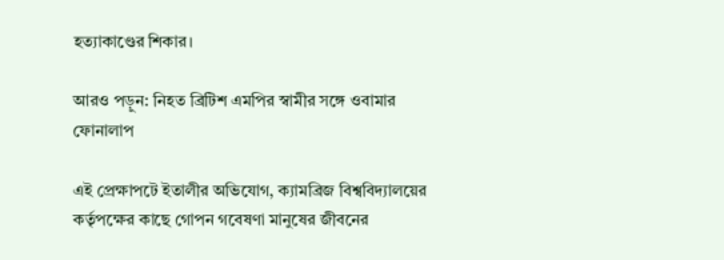হত্যাকাণ্ডের শিকার।

আরও পড়ুন: নিহত ব্রিটিশ এমপির স্বামীর সঙ্গে ওবামার ফোনালাপ

এই প্রেক্ষাপটে ইতালীর অভিযোগ, ক্যামব্রিজ বিশ্ববিদ্যালয়ের কর্তৃপক্ষের কাছে গোপন গবেষণা মানুষের জীবনের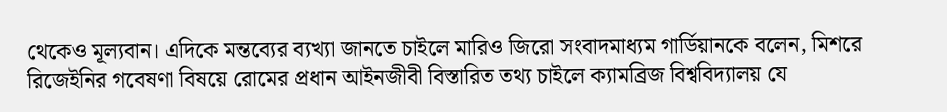থেকেও মূল্যবান। এদিকে মন্তব্যের ব্যখ্যা জানতে চাইলে মারিও জিরো সংবাদমাধ্যম গার্ডিয়ানকে বলেন, মিশরে রিজেইনির গবেষণা বিষয়ে রোমের প্রধান আইনজীবী বিস্তারিত তথ্য চাইলে ক্যামব্রিজ বিশ্ববিদ্যালয় যে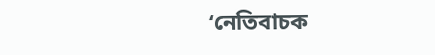‘নেতিবাচক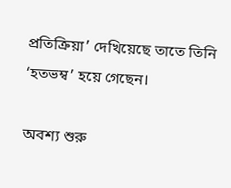প্রতিক্রিয়া’ দেখিয়েছে তাতে তিনি ‘হতভম্ব’ হয়ে গেছেন।

অবশ্য শুরু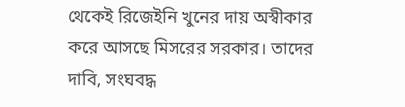থেকেই রিজেইনি খুনের দায় অস্বীকার করে আসছে মিসরের সরকার। তাদের দাবি, সংঘবদ্ধ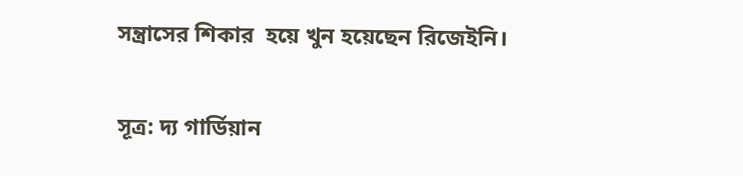সন্ত্রাসের শিকার  হয়ে খুন হয়েছেন রিজেইনি।

সূত্র: দ্য গার্ডিয়ান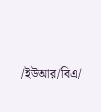/ইউআর/বিএ/